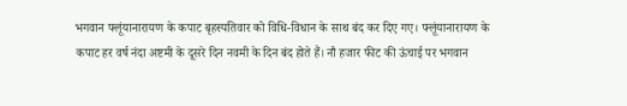भगवान फ्लूंयानारायण के कपाट बृहस्पतिवार को विधि-विधान के साथ बंद कर दिए गए। फ्लूंयानारायण के कपाट हर वर्ष नंदा अष्टमी के दूसरे दिन नवमी के दिन बंद होते हैं। नौ हजार फीट की ऊंचाई पर भगवान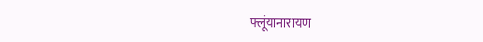फ्लूंयानारायण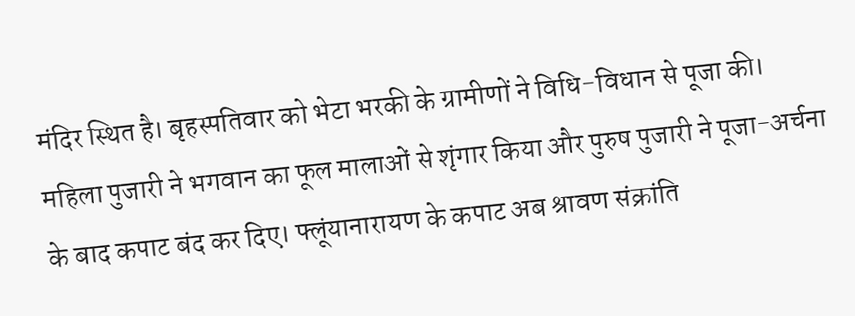मंदिर स्थित है। बृहस्पतिवार को भेटा भरकी के ग्रामीणों ने विधि-विधान से पूजा की। महिला पुजारी ने भगवान का फूल मालाओं से शृंगार किया और पुरुष पुजारी ने पूजा-अर्चना के बाद कपाट बंद कर दिए। फ्लूंयानारायण के कपाट अब श्रावण संक्रांति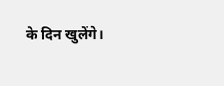के दिन खुलेंगे।